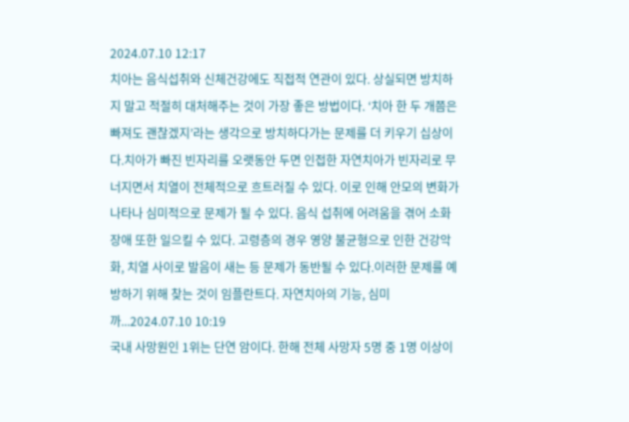2024.07.10 12:17
치아는 음식섭취와 신체건강에도 직접적 연관이 있다. 상실되면 방치하지 말고 적절히 대처해주는 것이 가장 좋은 방법이다. ‘치아 한 두 개쯤은 빠져도 괜찮겠지’라는 생각으로 방치하다가는 문제를 더 키우기 십상이다.치아가 빠진 빈자리를 오랫동안 두면 인접한 자연치아가 빈자리로 무너지면서 치열이 전체적으로 흐트러질 수 있다. 이로 인해 안모의 변화가 나타나 심미적으로 문제가 될 수 있다. 음식 섭취에 어려움을 겪어 소화장애 또한 일으킬 수 있다. 고령층의 경우 영양 불균형으로 인한 건강악화, 치열 사이로 발음이 새는 등 문제가 동반될 수 있다.이러한 문제를 예방하기 위해 찾는 것이 임플란트다. 자연치아의 기능, 심미까...2024.07.10 10:19
국내 사망원인 1위는 단연 암이다. 한해 전체 사망자 5명 중 1명 이상이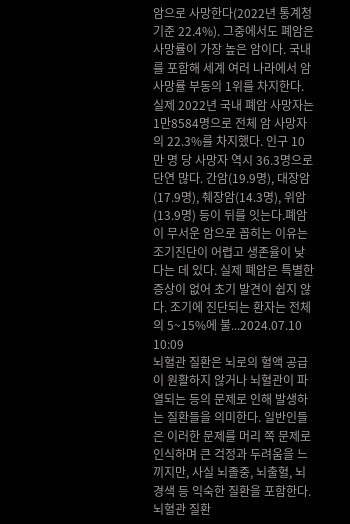암으로 사망한다(2022년 통계청 기준 22.4%). 그중에서도 폐암은 사망률이 가장 높은 암이다. 국내를 포함해 세계 여러 나라에서 암 사망률 부동의 1위를 차지한다. 실제 2022년 국내 폐암 사망자는 1만8584명으로 전체 암 사망자의 22.3%를 차지했다. 인구 10만 명 당 사망자 역시 36.3명으로 단연 많다. 간암(19.9명), 대장암(17.9명), 췌장암(14.3명), 위암(13.9명) 등이 뒤를 잇는다.폐암이 무서운 암으로 꼽히는 이유는 조기진단이 어렵고 생존율이 낮다는 데 있다. 실제 폐암은 특별한 증상이 없어 초기 발견이 쉽지 않다. 조기에 진단되는 환자는 전체의 5~15%에 불...2024.07.10 10:09
뇌혈관 질환은 뇌로의 혈액 공급이 원활하지 않거나 뇌혈관이 파열되는 등의 문제로 인해 발생하는 질환들을 의미한다. 일반인들은 이러한 문제를 머리 쪽 문제로 인식하며 큰 걱정과 두려움을 느끼지만, 사실 뇌졸중, 뇌출혈, 뇌경색 등 익숙한 질환을 포함한다.뇌혈관 질환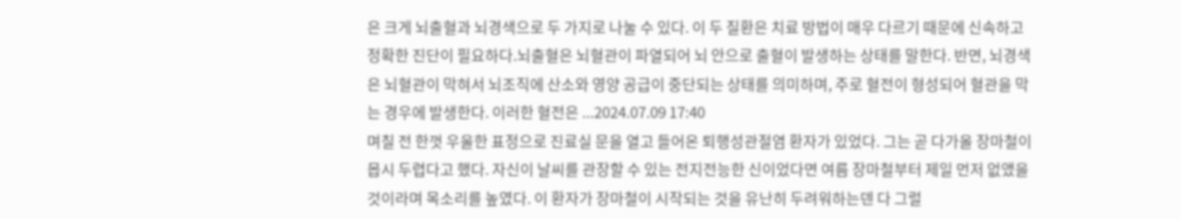은 크게 뇌출혈과 뇌경색으로 두 가지로 나눌 수 있다. 이 두 질환은 치료 방법이 매우 다르기 때문에 신속하고 정확한 진단이 필요하다.뇌출혈은 뇌혈관이 파열되어 뇌 안으로 출혈이 발생하는 상태를 말한다. 반면, 뇌경색은 뇌혈관이 막혀서 뇌조직에 산소와 영양 공급이 중단되는 상태를 의미하며, 주로 혈전이 형성되어 혈관을 막는 경우에 발생한다. 이러한 혈전은 ...2024.07.09 17:40
며칠 전 한껏 우울한 표정으로 진료실 문을 열고 들어온 퇴행성관절염 환자가 있었다. 그는 곧 다가올 장마철이 몹시 두렵다고 했다. 자신이 날씨를 관장할 수 있는 전지전능한 신이었다면 여름 장마철부터 제일 먼저 없앴을 것이라며 목소리를 높였다. 이 환자가 장마철이 시작되는 것을 유난히 두려워하는덴 다 그럴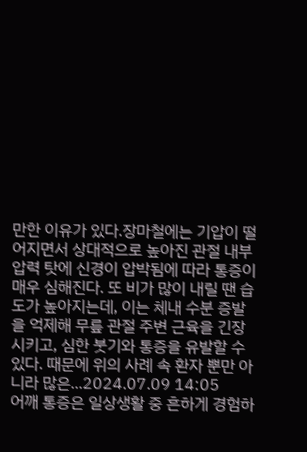만한 이유가 있다.장마철에는 기압이 떨어지면서 상대적으로 높아진 관절 내부 압력 탓에 신경이 압박됨에 따라 통증이 매우 심해진다. 또 비가 많이 내릴 땐 습도가 높아지는데, 이는 체내 수분 증발을 억제해 무릎 관절 주변 근육을 긴장시키고, 심한 붓기와 통증을 유발할 수 있다. 때문에 위의 사례 속 환자 뿐만 아니라 많은...2024.07.09 14:05
어깨 통증은 일상생활 중 흔하게 경험하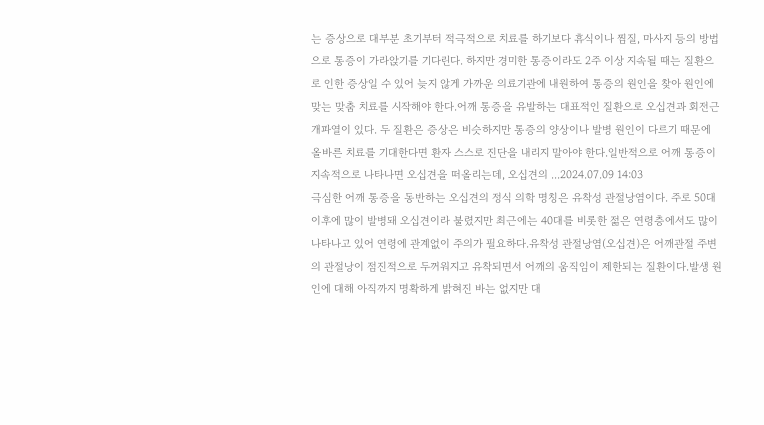는 증상으로 대부분 초기부터 적극적으로 치료를 하기보다 휴식이나 찜질, 마사지 등의 방법으로 통증이 가라앉기를 기다린다. 하지만 경미한 통증이라도 2주 이상 지속될 때는 질환으로 인한 증상일 수 있어 늦지 않게 가까운 의료기관에 내원하여 통증의 원인을 찾아 원인에 맞는 맞춤 치료를 시작해야 한다.어깨 통증을 유발하는 대표적인 질환으로 오십견과 회전근개파열이 있다. 두 질환은 증상은 비슷하지만 통증의 양상이나 발병 원인이 다르기 때문에 올바른 치료를 기대한다면 환자 스스로 진단을 내리지 말아야 한다.일반적으로 어깨 통증이 지속적으로 나타나면 오십견을 떠올리는데, 오십견의 ...2024.07.09 14:03
극심한 어깨 통증을 동반하는 오십견의 정식 의학 명칭은 유착성 관절낭염이다. 주로 50대 이후에 많이 발병돼 오십견이라 불렸지만 최근에는 40대를 비롯한 젊은 연령층에서도 많이 나타나고 있어 연령에 관계없이 주의가 필요하다.유착성 관절낭염(오십견)은 어깨관절 주변의 관절낭이 점진적으로 두꺼워지고 유착되면서 어깨의 움직임이 제한되는 질환이다.발생 원인에 대해 아직까지 명확하게 밝혀진 바는 없지만 대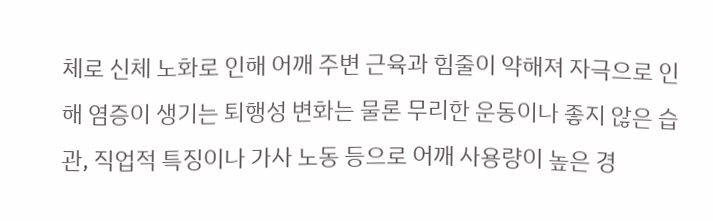체로 신체 노화로 인해 어깨 주변 근육과 힘줄이 약해져 자극으로 인해 염증이 생기는 퇴행성 변화는 물론 무리한 운동이나 좋지 않은 습관, 직업적 특징이나 가사 노동 등으로 어깨 사용량이 높은 경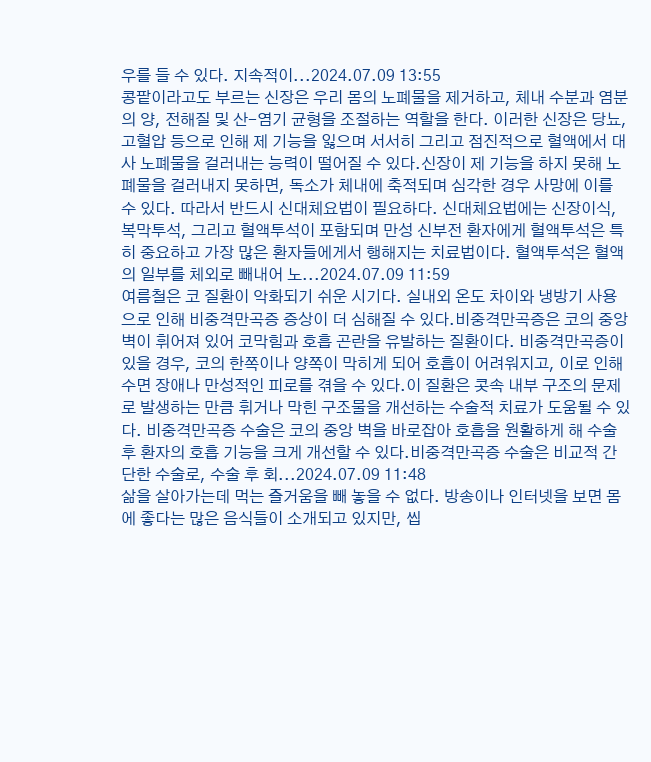우를 들 수 있다. 지속적이...2024.07.09 13:55
콩팥이라고도 부르는 신장은 우리 몸의 노폐물을 제거하고, 체내 수분과 염분의 양, 전해질 및 산-염기 균형을 조절하는 역할을 한다. 이러한 신장은 당뇨, 고혈압 등으로 인해 제 기능을 잃으며 서서히 그리고 점진적으로 혈액에서 대사 노폐물을 걸러내는 능력이 떨어질 수 있다.신장이 제 기능을 하지 못해 노폐물을 걸러내지 못하면, 독소가 체내에 축적되며 심각한 경우 사망에 이를 수 있다. 따라서 반드시 신대체요법이 필요하다. 신대체요법에는 신장이식, 복막투석, 그리고 혈액투석이 포함되며 만성 신부전 환자에게 혈액투석은 특히 중요하고 가장 많은 환자들에게서 행해지는 치료법이다. 혈액투석은 혈액의 일부를 체외로 빼내어 노...2024.07.09 11:59
여름철은 코 질환이 악화되기 쉬운 시기다. 실내외 온도 차이와 냉방기 사용으로 인해 비중격만곡증 증상이 더 심해질 수 있다.비중격만곡증은 코의 중앙 벽이 휘어져 있어 코막힘과 호흡 곤란을 유발하는 질환이다. 비중격만곡증이 있을 경우, 코의 한쪽이나 양쪽이 막히게 되어 호흡이 어려워지고, 이로 인해 수면 장애나 만성적인 피로를 겪을 수 있다.이 질환은 콧속 내부 구조의 문제로 발생하는 만큼 휘거나 막힌 구조물을 개선하는 수술적 치료가 도움될 수 있다. 비중격만곡증 수술은 코의 중앙 벽을 바로잡아 호흡을 원활하게 해 수술 후 환자의 호흡 기능을 크게 개선할 수 있다.비중격만곡증 수술은 비교적 간단한 수술로, 수술 후 회...2024.07.09 11:48
삶을 살아가는데 먹는 즐거움을 빼 놓을 수 없다. 방송이나 인터넷을 보면 몸에 좋다는 많은 음식들이 소개되고 있지만, 씹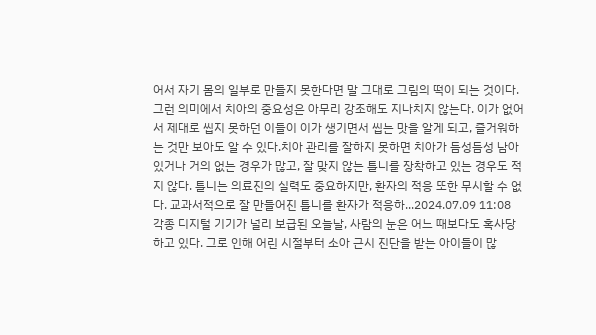어서 자기 몸의 일부로 만들지 못한다면 말 그대로 그림의 떡이 되는 것이다. 그런 의미에서 치아의 중요성은 아무리 강조해도 지나치지 않는다. 이가 없어서 제대로 씹지 못하던 이들이 이가 생기면서 씹는 맛을 알게 되고, 즐거워하는 것만 보아도 알 수 있다.치아 관리를 잘하지 못하면 치아가 듬성듬성 남아 있거나 거의 없는 경우가 많고, 잘 맞지 않는 틀니를 장착하고 있는 경우도 적지 않다. 틀니는 의료진의 실력도 중요하지만, 환자의 적응 또한 무시할 수 없다. 교과서적으로 잘 만들어진 틀니를 환자가 적응하...2024.07.09 11:08
각종 디지털 기기가 널리 보급된 오늘날, 사람의 눈은 어느 때보다도 혹사당하고 있다. 그로 인해 어린 시절부터 소아 근시 진단을 받는 아이들이 많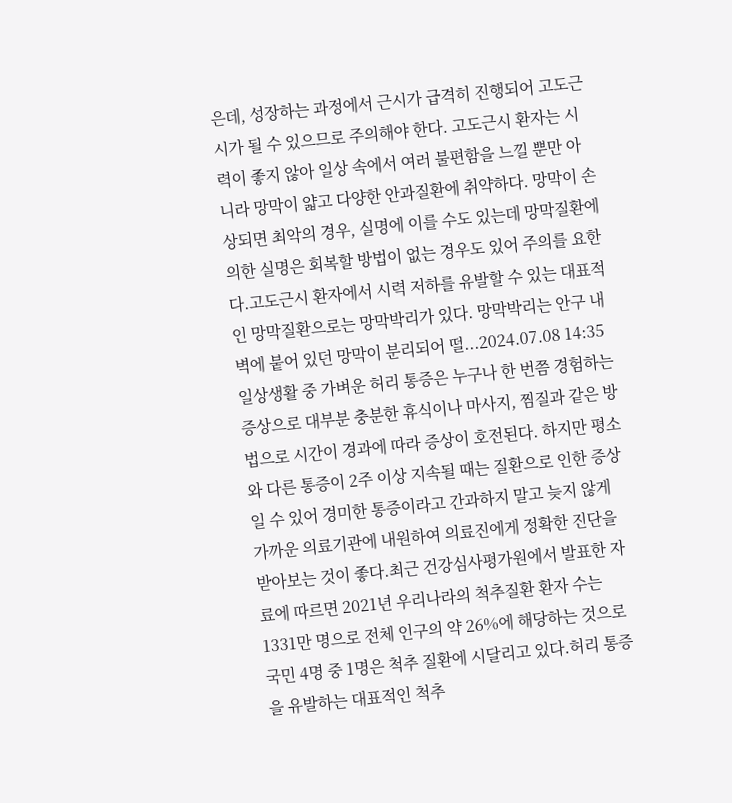은데, 성장하는 과정에서 근시가 급격히 진행되어 고도근시가 될 수 있으므로 주의해야 한다. 고도근시 환자는 시력이 좋지 않아 일상 속에서 여러 불편함을 느낄 뿐만 아니라 망막이 얇고 다양한 안과질환에 취약하다. 망막이 손상되면 최악의 경우, 실명에 이를 수도 있는데 망막질환에 의한 실명은 회복할 방법이 없는 경우도 있어 주의를 요한다.고도근시 환자에서 시력 저하를 유발할 수 있는 대표적인 망막질환으로는 망막박리가 있다. 망막박리는 안구 내벽에 붙어 있던 망막이 분리되어 떨...2024.07.08 14:35
일상생활 중 가벼운 허리 통증은 누구나 한 번쯤 경험하는 증상으로 대부분 충분한 휴식이나 마사지, 찜질과 같은 방법으로 시간이 경과에 따라 증상이 호전된다. 하지만 평소와 다른 통증이 2주 이상 지속될 때는 질환으로 인한 증상일 수 있어 경미한 통증이라고 간과하지 말고 늦지 않게 가까운 의료기관에 내원하여 의료진에게 정확한 진단을 받아보는 것이 좋다.최근 건강심사평가원에서 발표한 자료에 따르면 2021년 우리나라의 척추질환 환자 수는 1331만 명으로 전체 인구의 약 26%에 해당하는 것으로 국민 4명 중 1명은 척추 질환에 시달리고 있다.허리 통증을 유발하는 대표적인 척추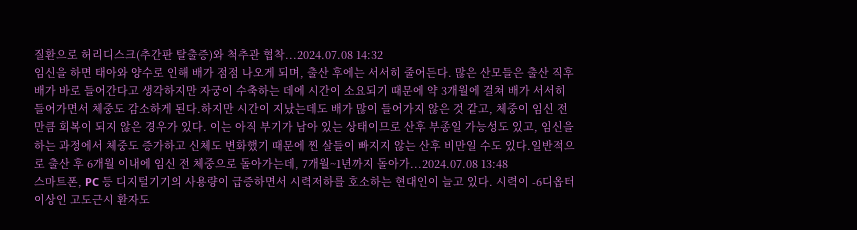질환으로 허리디스크(추간판 탈출증)와 척추관 협착...2024.07.08 14:32
임신을 하면 태아와 양수로 인해 배가 점점 나오게 되며, 출산 후에는 서서히 줄어든다. 많은 산모들은 출산 직후 배가 바로 들어간다고 생각하지만 자궁이 수축하는 데에 시간이 소요되기 때문에 약 3개월에 걸쳐 배가 서서히 들어가면서 체중도 감소하게 된다.하지만 시간이 지났는데도 배가 많이 들어가지 않은 것 같고, 체중이 임신 전 만큼 회복이 되지 않은 경우가 있다. 이는 아직 부기가 남아 있는 상태이므로 산후 부종일 가능성도 있고, 임신을 하는 과정에서 체중도 증가하고 신체도 변화했기 때문에 찐 살들이 빠지지 않는 산후 비만일 수도 있다.일반적으로 출산 후 6개월 이내에 임신 전 체중으로 돌아가는데, 7개월~1년까지 돌아가...2024.07.08 13:48
스마트폰, PC 등 디지털기기의 사용량이 급증하면서 시력저하를 호소하는 현대인이 늘고 있다. 시력이 -6디옵터 이상인 고도근시 환자도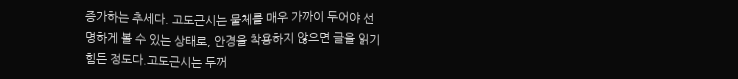증가하는 추세다. 고도근시는 물체를 매우 가까이 두어야 선명하게 볼 수 있는 상태로, 안경을 착용하지 않으면 글을 읽기 힘든 정도다.고도근시는 두꺼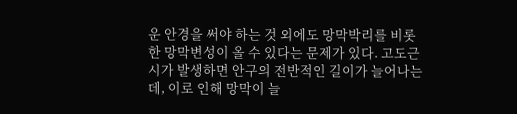운 안경을 써야 하는 것 외에도 망막박리를 비롯한 망막변성이 올 수 있다는 문제가 있다. 고도근시가 발생하면 안구의 전반적인 길이가 늘어나는데, 이로 인해 망막이 늘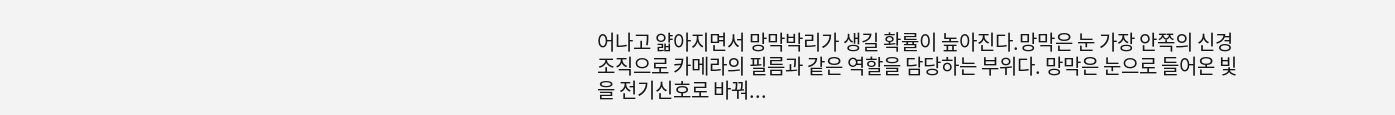어나고 얇아지면서 망막박리가 생길 확률이 높아진다.망막은 눈 가장 안쪽의 신경조직으로 카메라의 필름과 같은 역할을 담당하는 부위다. 망막은 눈으로 들어온 빛을 전기신호로 바꿔...